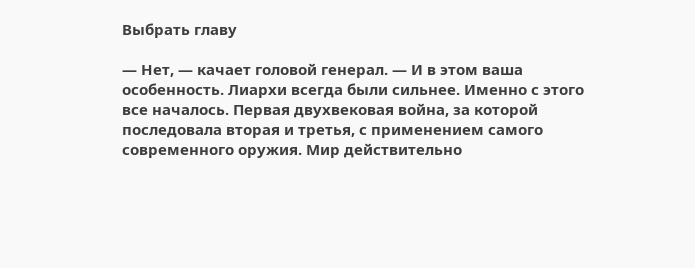Выбрать главу

— Нет, — качает головой генерал. — И в этом ваша особенность. Лиархи всегда были сильнее. Именно с этого все началось. Первая двухвековая война, за которой последовала вторая и третья, с применением самого современного оружия. Мир действительно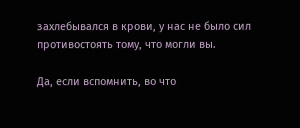захлебывался в крови, у нас не было сил противостоять тому, что могли вы.

Да, если вспомнить, во что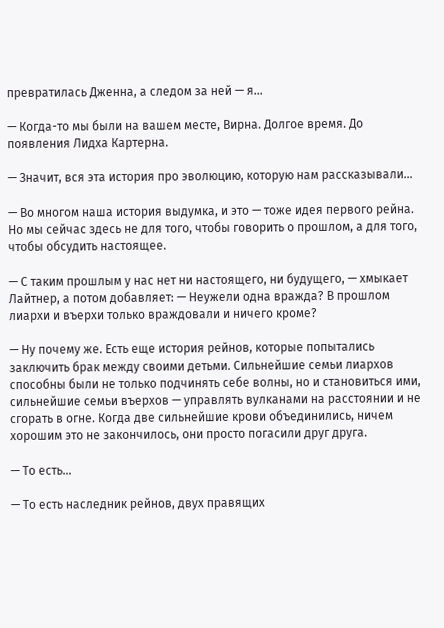превратилась Дженна, а следом за ней — я…

— Когда-то мы были на вашем месте, Вирна. Долгое время. До появления Лидха Картерна.

— Значит, вся эта история про эволюцию, которую нам рассказывали…

— Во многом наша история выдумка, и это — тоже идея первого рейна. Но мы сейчас здесь не для того, чтобы говорить о прошлом, а для того, чтобы обсудить настоящее.

— С таким прошлым у нас нет ни настоящего, ни будущего, — хмыкает Лайтнер, а потом добавляет: — Неужели одна вражда? В прошлом лиархи и въерхи только враждовали и ничего кроме?

— Ну почему же. Есть еще история рейнов, которые попытались заключить брак между своими детьми. Сильнейшие семьи лиархов способны были не только подчинять себе волны, но и становиться ими, сильнейшие семьи въерхов — управлять вулканами на расстоянии и не сгорать в огне. Когда две сильнейшие крови объединились, ничем хорошим это не закончилось, они просто погасили друг друга.

— То есть…

— То есть наследник рейнов, двух правящих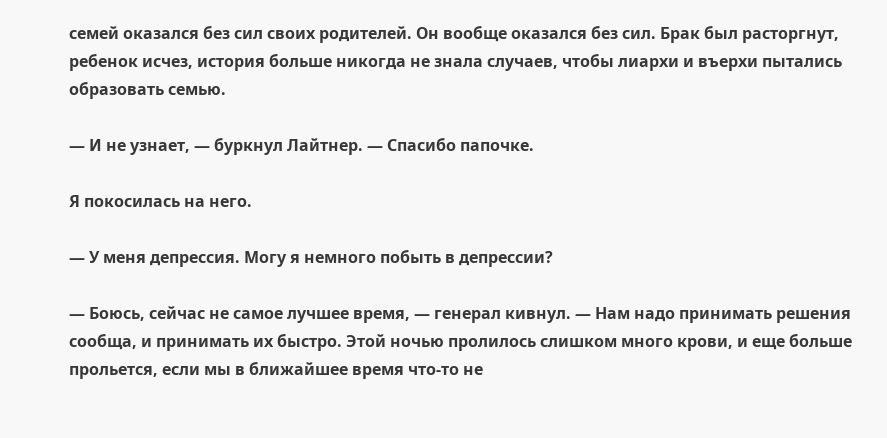семей оказался без сил своих родителей. Он вообще оказался без сил. Брак был расторгнут, ребенок исчез, история больше никогда не знала случаев, чтобы лиархи и въерхи пытались образовать семью.

— И не узнает, — буркнул Лайтнер. — Спасибо папочке.

Я покосилась на него.

— У меня депрессия. Могу я немного побыть в депрессии?

— Боюсь, сейчас не самое лучшее время, — генерал кивнул. — Нам надо принимать решения сообща, и принимать их быстро. Этой ночью пролилось слишком много крови, и еще больше прольется, если мы в ближайшее время что-то не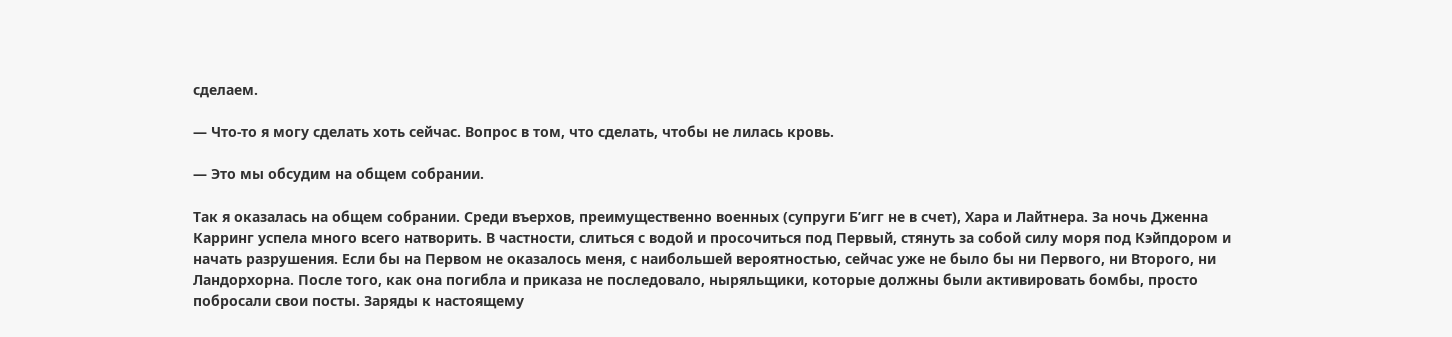сделаем.

— Что-то я могу сделать хоть сейчас. Вопрос в том, что сделать, чтобы не лилась кровь.

— Это мы обсудим на общем собрании.

Так я оказалась на общем собрании. Среди въерхов, преимущественно военных (супруги Б’игг не в счет), Хара и Лайтнера. За ночь Дженна Карринг успела много всего натворить. В частности, слиться с водой и просочиться под Первый, стянуть за собой силу моря под Кэйпдором и начать разрушения. Если бы на Первом не оказалось меня, с наибольшей вероятностью, сейчас уже не было бы ни Первого, ни Второго, ни Ландорхорна. После того, как она погибла и приказа не последовало, ныряльщики, которые должны были активировать бомбы, просто побросали свои посты. Заряды к настоящему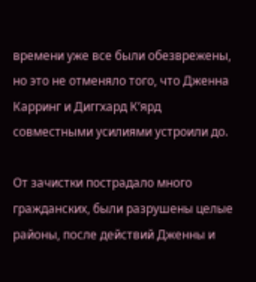времени уже все были обезврежены, но это не отменяло того, что Дженна Карринг и Диггхард К’ярд совместными усилиями устроили до.

От зачистки пострадало много гражданских, были разрушены целые районы, после действий Дженны и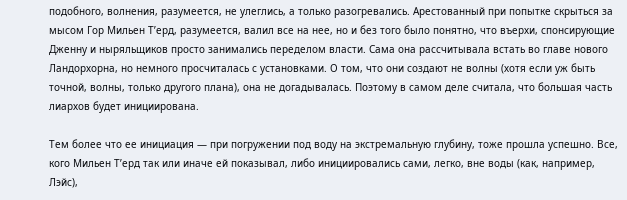подобного, волнения, разумеется, не улеглись, а только разогревались. Арестованный при попытке скрыться за мысом Гор Мильен Т’ерд, разумеется, валил все на нее, но и без того было понятно, что въерхи, спонсирующие Дженну и ныряльщиков просто занимались переделом власти. Сама она рассчитывала встать во главе нового Ландорхорна, но немного просчиталась с установками. О том, что они создают не волны (хотя если уж быть точной, волны, только другого плана), она не догадывалась. Поэтому в самом деле считала, что большая часть лиархов будет инициирована.

Тем более что ее инициация — при погружении под воду на экстремальную глубину, тоже прошла успешно. Все, кого Мильен Т’ерд так или иначе ей показывал, либо инициировались сами, легко, вне воды (как, например, Лэйс),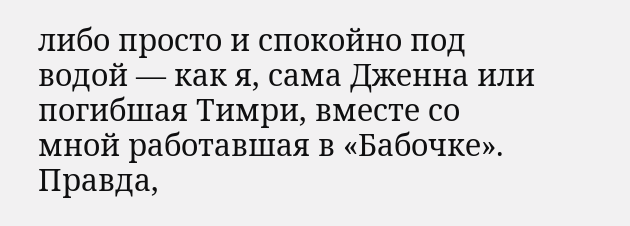либо просто и спокойно под водой — как я, сама Дженна или погибшая Тимри, вместе со мной работавшая в «Бабочке». Правда,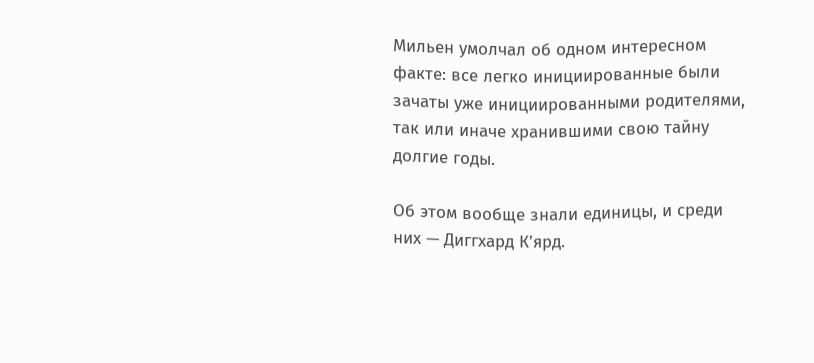Мильен умолчал об одном интересном факте: все легко инициированные были зачаты уже инициированными родителями, так или иначе хранившими свою тайну долгие годы.

Об этом вообще знали единицы, и среди них — Диггхард К’ярд.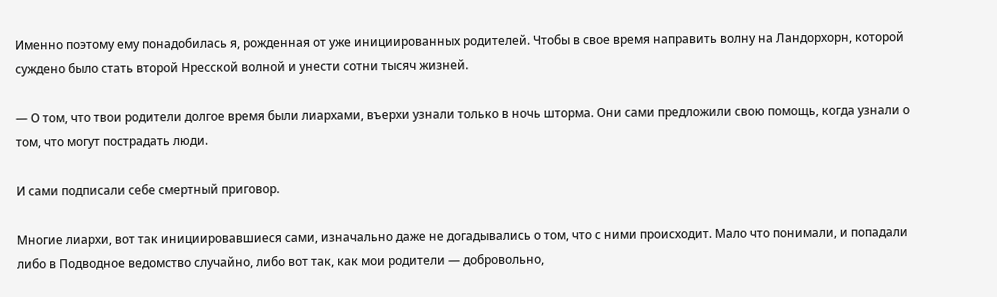Именно поэтому ему понадобилась я, рожденная от уже инициированных родителей. Чтобы в свое время направить волну на Ландорхорн, которой суждено было стать второй Нресской волной и унести сотни тысяч жизней.

— О том, что твои родители долгое время были лиархами, въерхи узнали только в ночь шторма. Они сами предложили свою помощь, когда узнали о том, что могут пострадать люди.

И сами подписали себе смертный приговор.

Многие лиархи, вот так инициировавшиеся сами, изначально даже не догадывались о том, что с ними происходит. Мало что понимали, и попадали либо в Подводное ведомство случайно, либо вот так, как мои родители — добровольно,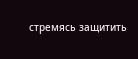стремясь защитить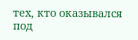тех, кто оказывался под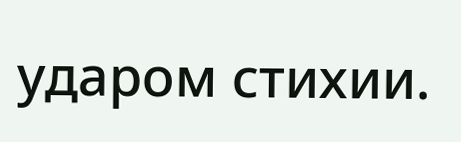ударом стихии.